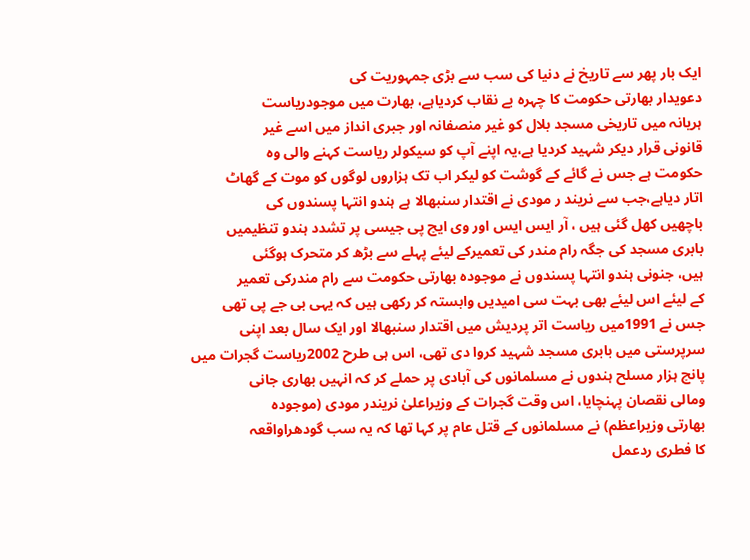ایک بار پھر سے تاریخ نے دنیا کی سب سے بڑی جمہوریت کی
دعویدار بھارتی حکومت کا چہرہ بے نقاب کردیاہے، بھارت میں موجودریاست
ہریانہ میں تاریخی مسجد بلال کو غیر منصفانہ اور جبری انداز میں اسے غیر
قانونی قرار دیکر شہید کردیا ہے،یہ اپنے آپ کو سیکولر ریاست کہنے والی وہ
حکومت ہے جس نے گائے کے گوشت کو لیکر اب تک ہزاروں لوگوں کو موت کے گھاٹ
اتار دیاہے،جب سے نریند ر مودی نے اقتدار سنبھالا ہے ہندو انتہا پسندوں کی
باچھیں کھل گئی ہیں ، آر ایس ایس اور وی ایچ پی جیسی پر تشدد ہندو تنظیمیں
بابری مسجد کی جگہ رام مندر کی تعمیرکے لیئے پہلے سے بڑھ کر متحرک ہوگئی
ہیں، جنونی ہندو انتہا پسندوں نے موجودہ بھارتی حکومت سے رام مندرکی تعمیر
کے لیئے اس لیئے بھی بہت سی امیدیں وابستہ کر رکھی ہیں کہ یہی بی جے پی تھی
جس نے 1991میں ریاست اتر پردیش میں اقتدار سنبھالا اور ایک سال بعد اپنی
سرپرستی میں بابری مسجد شہید کروا دی تھی، اس ہی طرح 2002ریاست گجرات میں
پانچ ہزار مسلح ہندوں نے مسلمانوں کی آبادی پر حملے کر کہ انہیں بھاری جانی
ومالی نقصان پہنچایا، اس وقت گجرات کے وزیراعلیٰ نریندر مودی (موجودہ
بھارتی وزیراعظم) نے مسلمانوں کے قتل عام پر کہا تھا کہ یہ سب گودھراواقعہ
کا فطری ردعمل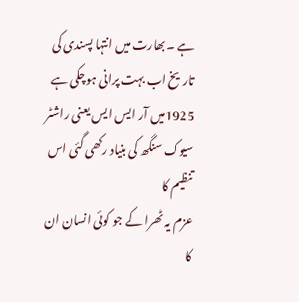ہے ۔بھارت میں انتہا پسندی کی تاریخ اب بہت پرانی ہوچکی ہے
1925میں آر ایس ایس یعنی راشٹر سیوک سنگھ کی بنیاد رکھی گئی اس تنظیم کا
عزم یہ ٹھرا کے جو کوئی انسان ان کا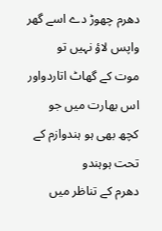دھرم چھوڑ دے اسے گھر واپس لاؤ نہیں تو
موت کے گھاٹ اتاردواور اس بھارت میں جو کچھ بھی ہو ہندوازم کے تحت ہوہندو
دھرم کے تناظر میں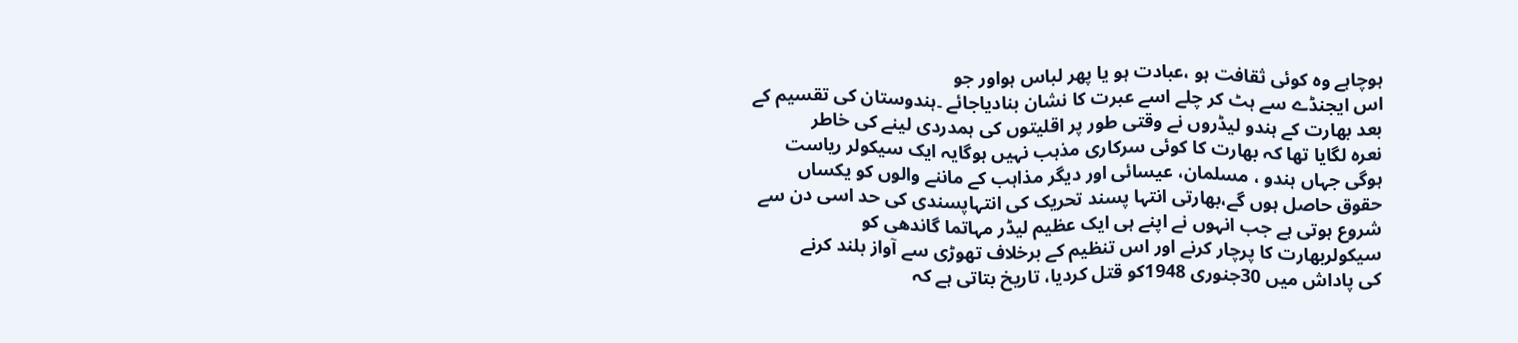ہوچاہے وہ کوئی ثقافت ہو ،عبادت ہو یا پھر لباس ہواور جو
اس ایجنڈے سے ہٹ کر چلے اسے عبرت کا نشان بنادیاجائے ۔ہندوستان کی تقسیم کے
بعد بھارت کے ہندو لیڈروں نے وقتی طور پر اقلیتوں کی ہمدردی لینے کی خاطر
نعرہ لگایا تھا کہ بھارت کا کوئی سرکاری مذہب نہیں ہوگایہ ایک سیکولر ریاست
ہوگی جہاں ہندو ، مسلمان، عیسائی اور دیگر مذاہب کے ماننے والوں کو یکساں
حقوق حاصل ہوں گے،بھارتی انتہا پسند تحریک کی انتہاپسندی کی حد اسی دن سے
شروع ہوتی ہے جب انہوں نے اپنے ہی ایک عظیم لیڈر مہاتما گاندھی کو
سیکولربھارت کا پرچار کرنے اور اس تنظیم کے برخلاف تھوڑی سے آواز بلند کرنے
کی پاداش میں 30جنوری 1948کو قتل کردیا، تاریخ بتاتی ہے کہ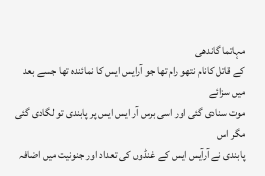مہاتما گاندھی
کے قاتل کانام نتھو رام تھا جو آرایس ایس کا نمائندہ تھا جسے بعد میں سزائے
موت سنادی گئی اور اسی برس آر ایس ایس پر پابندی تو لگادی گئی مگر اس
پابندی نے آرآیس ایس کے غنڈوں کی تعداد اور جنونیت میں اضافہ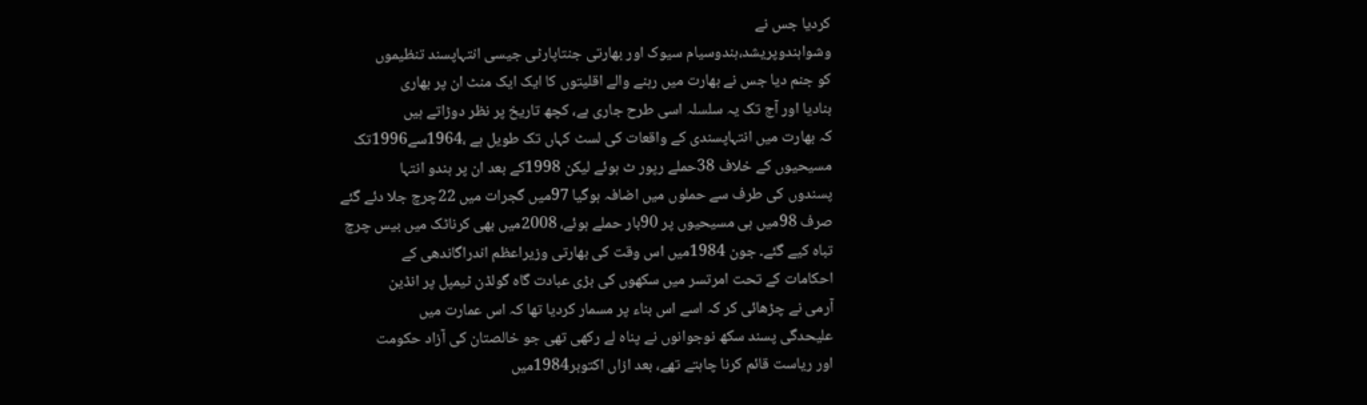کردیا جس نے
وشواہندوپریشد،ہندوسیام سیوک اور بھارتی جنتاپارٹی جیسی انتہاپسند تنظیموں
کو جنم دیا جس نے بھارت میں رہنے والے اقلیتوں کا ایک ایک منٹ ان پر بھاری
بنادیا اور آج تک یہ سلسلہ اسی طرح جاری ہے، کچھ تاریخ پر نظر دوڑاتے ہیں
کہ بھارت میں انتہاپسندی کے واقعات کی لسٹ کہاں تک طویل ہے ،1964سے1996تک
مسیحیوں کے خلاف 38حملے رپور ٹ ہوئے لیکن 1998کے بعد ان پر ہندو انتہا
پسندوں کی طرف سے حملوں میں اضافہ ہوگیا 97میں گجرات میں 22چرچ جلا دئے گئے
صرف 98میں ہی مسیحیوں پر 90بار حملے ہوئے، 2008میں بھی کرناٹک میں بیس چرچ
تباہ کیے گئے۔ جون 1984میں اس وقت کی بھارتی وزیراعظم اندراگاندھی کے
احکامات کے تحت امرتسر میں سکھوں کی بڑی عبادت گاہ گولڈن ٹیمپل پر انڈین
آرمی نے چڑھائی کر کہ اسے اس بناء پر مسمار کردیا تھا کہ اس عمارت میں
علیحدگی پسند سکھ نوجوانوں نے پناہ لے رکھی تھی جو خالصتان کی آزاد حکومت
اور ریاست قائم کرنا چاہتے تھے، بعد ازاں اکتوبر1984میں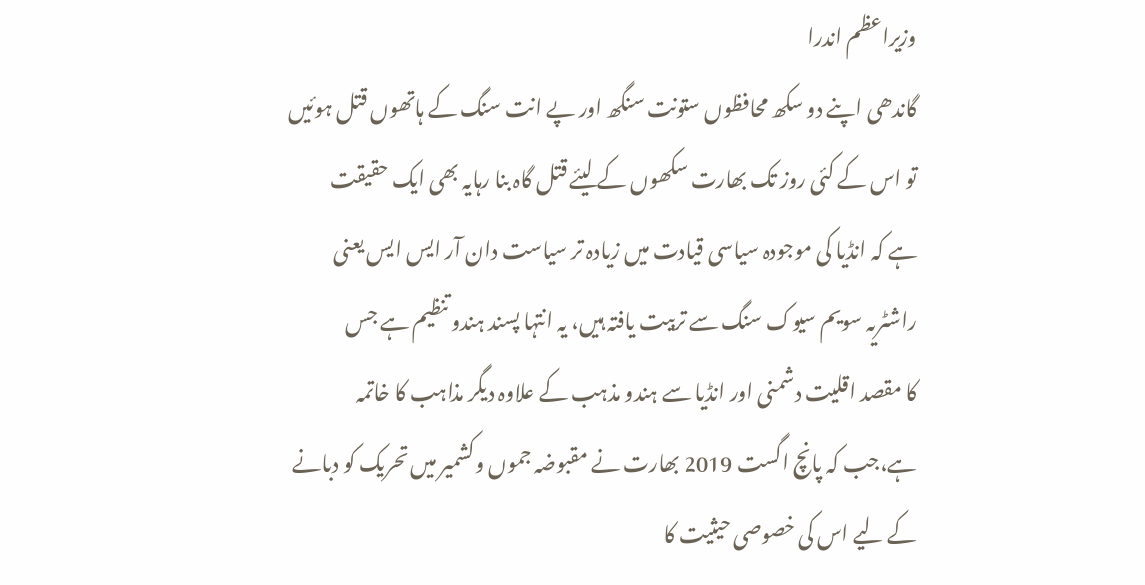وزیراعظم اندرا
گاندھی اپنے دو سکھ محافظوں ستونت سنگھ اور پے انت سنگ کے ہاتھوں قتل ہوئیں
تو اس کے کئی روز تک بھارت سکھوں کے لیئے قتل گاہ بنا رہایہ بھی ایک حقیقت
ہے کہ انڈیا کی موجودہ سیاسی قیادت میں زیادہ تر سیاست دان آر ایس ایس یعنی
راشٹریہ سویم سیوک سنگ سے تربیت یافتہ ہیں، یہ انتہا پسند ہندو تنظیم ہے جس
کا مقصد اقلیت دشمنی اور انڈیا سے ہندو مذہب کے علاوہ دیگر مذاہب کا خاتمہ
ہے،جب کہ پانچ اگست 2019 بھارت نے مقبوضہ جموں وکشمیر میں تحریک کو دبانے
کے لیے اس کی خصوصی حیثیت کا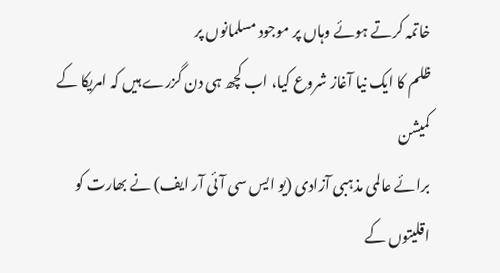خاتمہ کرتے ہوئے وہاں پر موجود مسلمانوں پر
ظلم کا ایک نیا آغاز شروع کیا، اب کچھ ہی دن گزرے ہیں کہ امریکا کے کمیشن
برائے عالمی مذہبی آزادی (یو ایس سی آئی آر ایف) نے بھارت کو اقلیتوں کے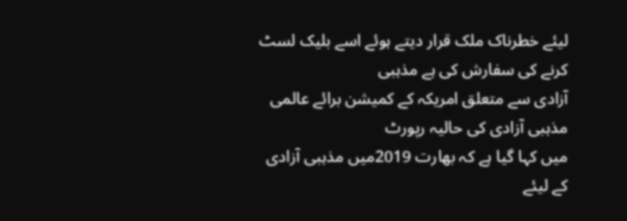لیئے خطرناک ملک قرار دیتے ہوئے اسے بلیک لسٹ کرنے کی سفارش کی ہے مذہبی
آزادی سے متعلق امریکہ کے کمیشن برائے عالمی مذہبی آزادی کی حالیہ رپورٹ
میں کہا گیا ہے کہ بھارت 2019میں مذہبی آزادی کے لیئے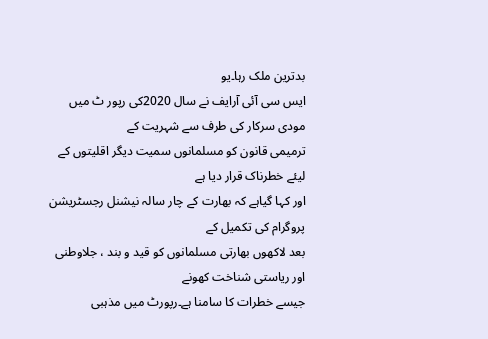بدترین ملک رہا۔یو
ایس سی آئی آرایف نے سال 2020کی رپور ٹ میں مودی سرکار کی طرف سے شہریت کے
ترمیمی قانون کو مسلمانوں سمیت دیگر اقلیتوں کے لیئے خطرناک قرار دیا ہے
اور کہا گیاہے کہ بھارت کے چار سالہ نیشنل رجسٹریشن پروگرام کی تکمیل کے
بعد لاکھوں بھارتی مسلمانوں کو قید و بند ، جلاوطنی اور ریاستی شناخت کھونے
جیسے خطرات کا سامنا ہے۔رپورٹ میں مذہبی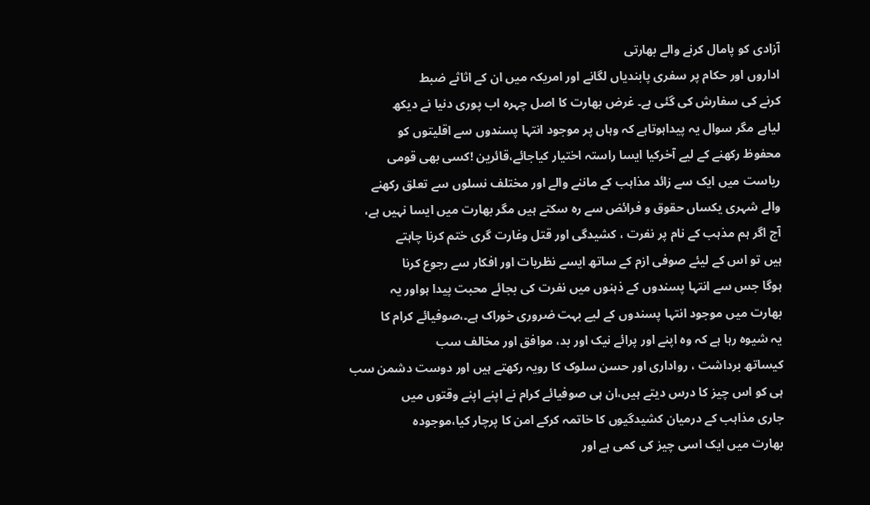آزادی کو پامال کرنے والے بھارتی
اداروں اور حکام پر سفری پابندیاں لگانے اور امریکہ میں ان کے اثاثے ضبط
کرنے کی سفارش کی گئی ہے۔ غرض بھارت کا اصل چہرہ اب پوری دنیا نے دیکھ
لیاہے مگر سوال یہ پیداہوتاہے کہ وہاں پر موجود انتہا پسندوں سے اقلیتوں کو
محفوظ رکھنے کے لیے آخرکیا ایسا راستہ اختیار کیاجائے،قائرین !کسی بھی قومی
ریاست میں ایک سے زائد مذاہب کے ماننے والے اور مختلف نسلوں سے تعلق رکھنے
والے شہری یکساں حقوق و فرائض سے رہ سکتے ہیں مگر بھارت میں ایسا نہیں ہے،
آج اگر ہم مذہب کے نام پر نفرت ، کشیدگی اور قتل وغارت گری ختم کرنا چاہتے
ہیں تو اس کے لیئے صوفی ازم کے ساتھ ایسے نظریات اور افکار سے رجوع کرنا
ہوگا جس سے انتہا پسندوں کے ذہنوں میں نفرت کی بجائے محبت پیدا ہواور یہ
بھارت میں موجود انتہا پسندوں کے لیے بہت ضروری خوراک ہے۔،صوفیائے کرام کا
یہ شیوہ رہا ہے کہ وہ اپنے اور پرائے نیک اور بد، موافق اور مخالف سب
کیساتھ برداشت ، رواداری اور حسن سلوک کا رویہ رکھتے ہیں اور دوست دشمن سب
ہی کو اس چیز کا درس دیتے ہیں،ان ہی صوفیائے کرام نے اپنے اپنے وقتوں میں
جاری مذاہب کے درمیان کشیدگیوں کا خاتمہ کرکے امن کا پرچار کیا،موجودہ
بھارت میں ایک اسی چیز کی کمی ہے اور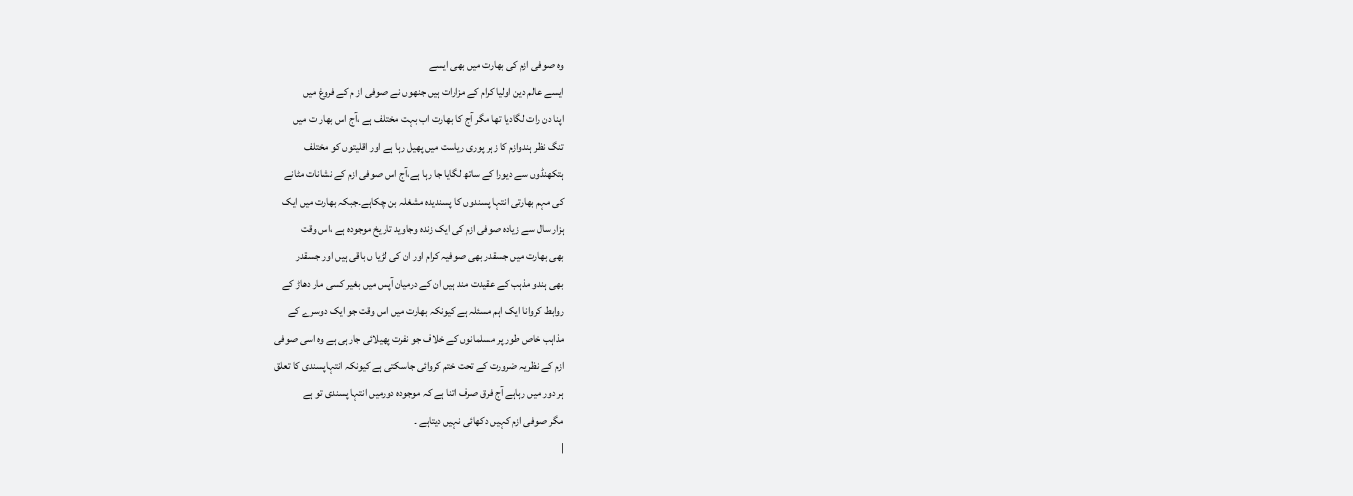وہ صوفی ازم کی بھارت میں بھی ایسے
ایسے عالم دین اولیا کرام کے مزارات ہیں جنھوں نے صوفی از م کے فروغ میں
اپنا دن رات لگادیا تھا مگر آج کا بھارت اب بہت مختلف ہے ،آج اس بھار ت میں
تنگ نظر ہندوازم کا زہر پوری ریاست میں پھیل رہا ہے اور اقلیتوں کو مختلف
ہتکھنڈوں سے دیورا کے ساتھ لگایا جا رہا ہے،آج اس صوفی ازم کے نشانات مٹانے
کی مہم بھارتی انتہا پسندوں کا پسندیدہ مشغلہ بن چکاہے۔جبکہ بھارت میں ایک
ہزار سال سے زیادہ صوفی ازم کی ایک زندہ وجاوید تاریخ موجودہ ہے ،اس وقت
بھی بھارت میں جسقدر بھی صوفیہ کرام اور ان کی لڑیا ں باقی ہیں اور جسقدر
بھی ہندو مذہب کے عقیدت مند ہیں ان کے درمیان آپس میں بغیر کسی مار دھاڑ کے
روابط کروانا ایک اہم مسئلہ ہے کیونکہ بھارت میں اس وقت جو ایک دوسرے کے
مذاہب خاص طور پر مسلمانوں کے خلاف جو نفرت پھیلائی جارہی ہے وہ اسی صوفی
ازم کے نظریہ ضرورت کے تحت ختم کروائی جاسکتی ہے کیونکہ انتہاپسندی کا تعلق
ہر دور میں رہاہے آج فرق صرف اتنا ہے کہ موجودہ دورمیں انتہا پسندی تو ہے
مگر صوفی ازم کہیں دکھائی نہیں دیتاہے ۔
|